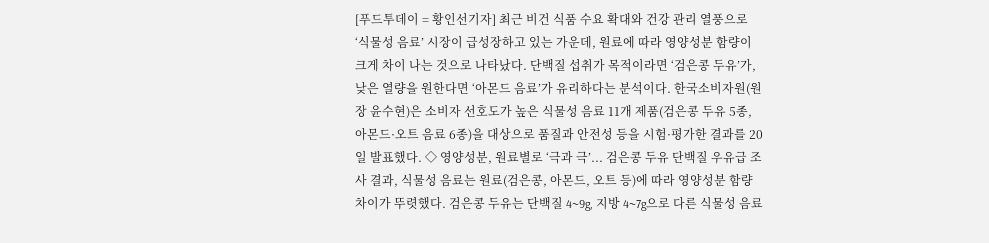[푸드투데이 = 황인선기자] 최근 비건 식품 수요 확대와 건강 관리 열풍으로 ‘식물성 음료’ 시장이 급성장하고 있는 가운데, 원료에 따라 영양성분 함량이 크게 차이 나는 것으로 나타났다. 단백질 섭취가 목적이라면 ‘검은콩 두유’가, 낮은 열량을 원한다면 ‘아몬드 음료’가 유리하다는 분석이다. 한국소비자원(원장 윤수현)은 소비자 선호도가 높은 식물성 음료 11개 제품(검은콩 두유 5종, 아몬드·오트 음료 6종)을 대상으로 품질과 안전성 등을 시험·평가한 결과를 20일 발표했다. ◇ 영양성분, 원료별로 ‘극과 극’... 검은콩 두유 단백질 우유급 조사 결과, 식물성 음료는 원료(검은콩, 아몬드, 오트 등)에 따라 영양성분 함량 차이가 뚜렷했다. 검은콩 두유는 단백질 4~9g, 지방 4~7g으로 다른 식물성 음료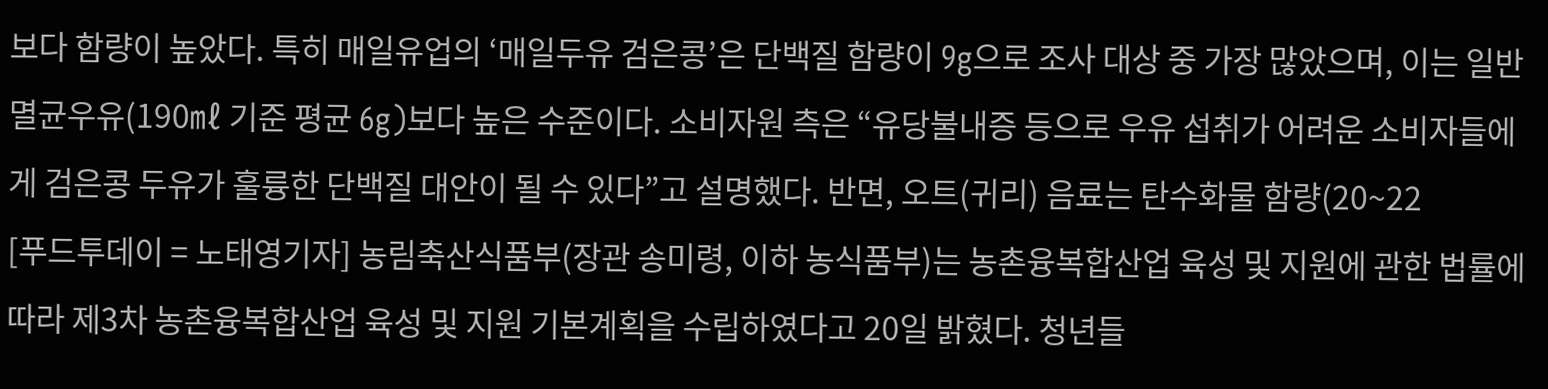보다 함량이 높았다. 특히 매일유업의 ‘매일두유 검은콩’은 단백질 함량이 9g으로 조사 대상 중 가장 많았으며, 이는 일반 멸균우유(190㎖ 기준 평균 6g)보다 높은 수준이다. 소비자원 측은 “유당불내증 등으로 우유 섭취가 어려운 소비자들에게 검은콩 두유가 훌륭한 단백질 대안이 될 수 있다”고 설명했다. 반면, 오트(귀리) 음료는 탄수화물 함량(20~22
[푸드투데이 = 노태영기자] 농림축산식품부(장관 송미령, 이하 농식품부)는 농촌융복합산업 육성 및 지원에 관한 법률에 따라 제3차 농촌융복합산업 육성 및 지원 기본계획을 수립하였다고 20일 밝혔다. 청년들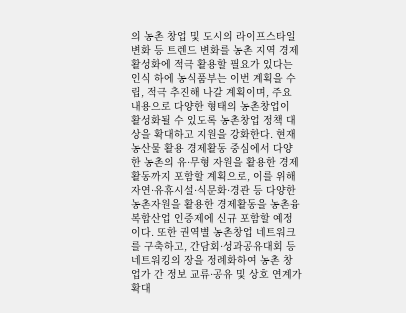의 농촌 창업 및 도시의 라이프스타일 변화 등 트렌드 변화를 농촌 지역 경제 활성화에 적극 활용할 필요가 있다는 인식 하에 농식품부는 이번 계획을 수립, 적극 추진해 나갈 계획이며, 주요 내용으로 다양한 형태의 농촌창업이 활성화될 수 있도록 농촌창업 정책 대상을 확대하고 지원을 강화한다. 현재 농산물 활용 경제활동 중심에서 다양한 농촌의 유·무형 자원을 활용한 경제활동까지 포함할 계획으로, 이를 위해 자연·유휴시설·식문화·경관 등 다양한 농촌자원을 활용한 경제활동을 농촌융복합산업 인증제에 신규 포함할 예정이다. 또한 권역별 농촌창업 네트워크를 구축하고, 간담회·성과공유대회 등 네트워킹의 장을 정례화하여 농촌 창업가 간 정보 교류·공유 및 상호 연계가 확대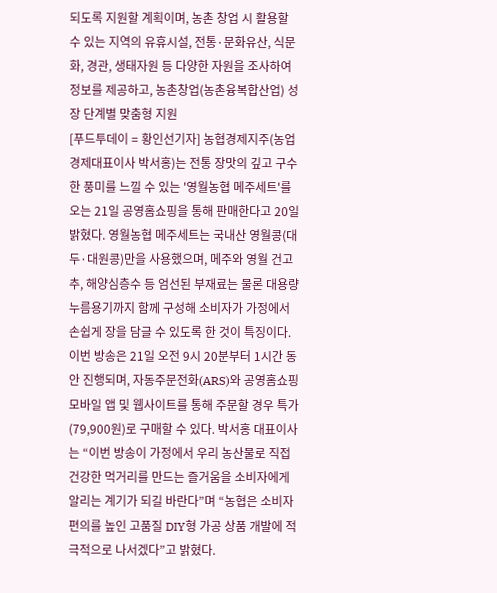되도록 지원할 계획이며, 농촌 창업 시 활용할 수 있는 지역의 유휴시설, 전통·문화유산, 식문화, 경관, 생태자원 등 다양한 자원을 조사하여 정보를 제공하고, 농촌창업(농촌융복합산업) 성장 단계별 맞춤형 지원
[푸드투데이 = 황인선기자] 농협경제지주(농업경제대표이사 박서홍)는 전통 장맛의 깊고 구수한 풍미를 느낄 수 있는 '영월농협 메주세트'를 오는 21일 공영홈쇼핑을 통해 판매한다고 20일 밝혔다. 영월농협 메주세트는 국내산 영월콩(대두·대원콩)만을 사용했으며, 메주와 영월 건고추, 해양심층수 등 엄선된 부재료는 물론 대용량 누름용기까지 함께 구성해 소비자가 가정에서 손쉽게 장을 담글 수 있도록 한 것이 특징이다. 이번 방송은 21일 오전 9시 20분부터 1시간 동안 진행되며, 자동주문전화(ARS)와 공영홈쇼핑 모바일 앱 및 웹사이트를 통해 주문할 경우 특가(79,900원)로 구매할 수 있다. 박서홍 대표이사는 “이번 방송이 가정에서 우리 농산물로 직접 건강한 먹거리를 만드는 즐거움을 소비자에게 알리는 계기가 되길 바란다”며 “농협은 소비자 편의를 높인 고품질 DIY형 가공 상품 개발에 적극적으로 나서겠다”고 밝혔다.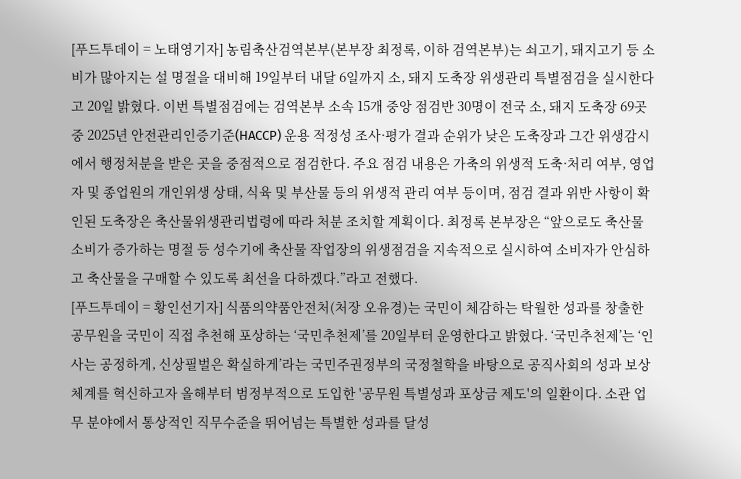[푸드투데이 = 노태영기자] 농림축산검역본부(본부장 최정록, 이하 검역본부)는 쇠고기, 돼지고기 등 소비가 많아지는 설 명절을 대비해 19일부터 내달 6일까지 소, 돼지 도축장 위생관리 특별점검을 실시한다고 20일 밝혔다. 이번 특별점검에는 검역본부 소속 15개 중앙 점검반 30명이 전국 소, 돼지 도축장 69곳 중 2025년 안전관리인증기준(HACCP) 운용 적정성 조사·평가 결과 순위가 낮은 도축장과 그간 위생감시에서 행정처분을 받은 곳을 중점적으로 점검한다. 주요 점검 내용은 가축의 위생적 도축·처리 여부, 영업자 및 종업원의 개인위생 상태, 식육 및 부산물 등의 위생적 관리 여부 등이며, 점검 결과 위반 사항이 확인된 도축장은 축산물위생관리법령에 따라 처분 조치할 계획이다. 최정록 본부장은 “앞으로도 축산물 소비가 증가하는 명절 등 성수기에 축산물 작업장의 위생점검을 지속적으로 실시하여 소비자가 안심하고 축산물을 구매할 수 있도록 최선을 다하겠다.”라고 전했다.
[푸드투데이 = 황인선기자] 식품의약품안전처(처장 오유경)는 국민이 체감하는 탁월한 성과를 창출한 공무원을 국민이 직접 추천해 포상하는 ‘국민추천제’를 20일부터 운영한다고 밝혔다. ‘국민추천제’는 ‘인사는 공정하게, 신상필벌은 확실하게’라는 국민주권정부의 국정철학을 바탕으로 공직사회의 성과 보상 체계를 혁신하고자 올해부터 범정부적으로 도입한 '공무원 특별성과 포상금 제도'의 일환이다. 소관 업무 분야에서 통상적인 직무수준을 뛰어넘는 특별한 성과를 달성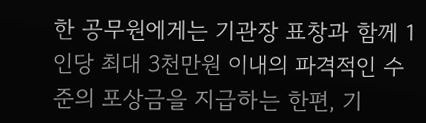한 공무원에게는 기관장 표창과 함께 1인당 최대 3천만원 이내의 파격적인 수준의 포상금을 지급하는 한편, 기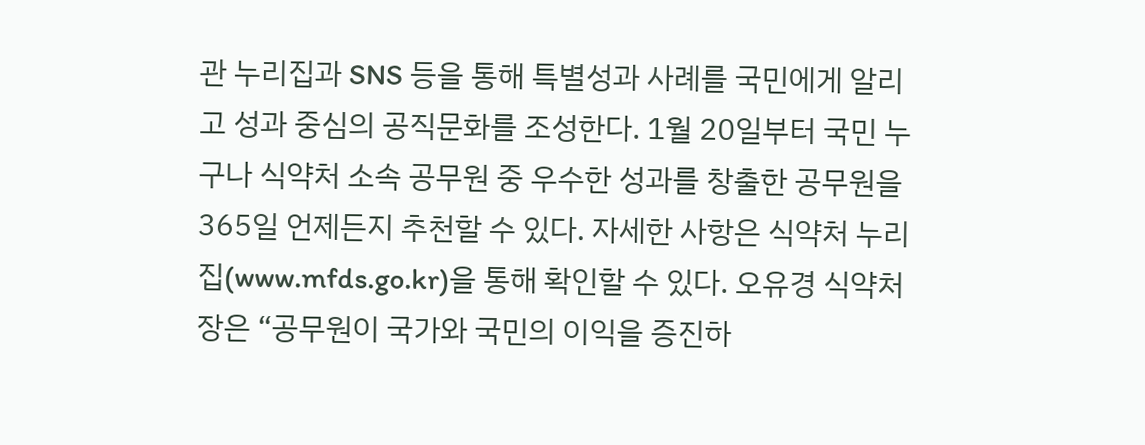관 누리집과 SNS 등을 통해 특별성과 사례를 국민에게 알리고 성과 중심의 공직문화를 조성한다. 1월 20일부터 국민 누구나 식약처 소속 공무원 중 우수한 성과를 창출한 공무원을 365일 언제든지 추천할 수 있다. 자세한 사항은 식약처 누리집(www.mfds.go.kr)을 통해 확인할 수 있다. 오유경 식약처장은 “공무원이 국가와 국민의 이익을 증진하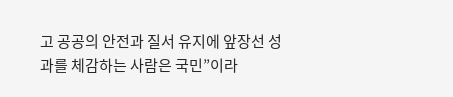고 공공의 안전과 질서 유지에 앞장선 성과를 체감하는 사람은 국민”이라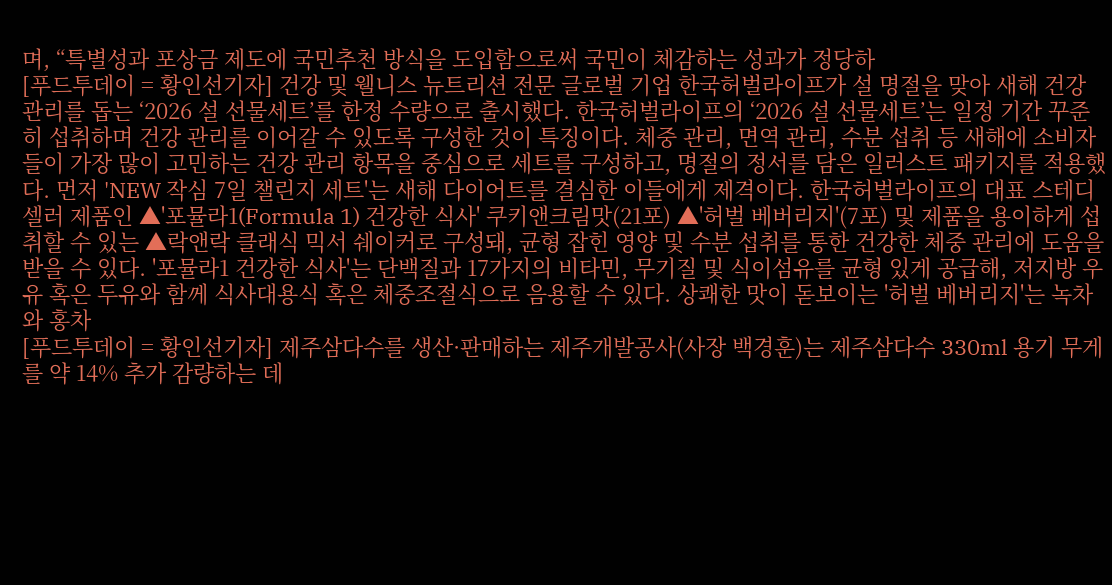며, “특별성과 포상금 제도에 국민추천 방식을 도입함으로써 국민이 체감하는 성과가 정당하
[푸드투데이 = 황인선기자] 건강 및 웰니스 뉴트리션 전문 글로벌 기업 한국허벌라이프가 설 명절을 맞아 새해 건강 관리를 돕는 ‘2026 설 선물세트’를 한정 수량으로 출시했다. 한국허벌라이프의 ‘2026 설 선물세트’는 일정 기간 꾸준히 섭취하며 건강 관리를 이어갈 수 있도록 구성한 것이 특징이다. 체중 관리, 면역 관리, 수분 섭취 등 새해에 소비자들이 가장 많이 고민하는 건강 관리 항목을 중심으로 세트를 구성하고, 명절의 정서를 담은 일러스트 패키지를 적용했다. 먼저 'NEW 작심 7일 챌린지 세트'는 새해 다이어트를 결심한 이들에게 제격이다. 한국허벌라이프의 대표 스테디셀러 제품인 ▲'포뮬라1(Formula 1) 건강한 식사' 쿠키앤크림맛(21포) ▲'허벌 베버리지'(7포) 및 제품을 용이하게 섭취할 수 있는 ▲락앤락 클래식 믹서 쉐이커로 구성돼, 균형 잡힌 영양 및 수분 섭취를 통한 건강한 체중 관리에 도움을 받을 수 있다. '포뮬라1 건강한 식사'는 단백질과 17가지의 비타민, 무기질 및 식이섬유를 균형 있게 공급해, 저지방 우유 혹은 두유와 함께 식사대용식 혹은 체중조절식으로 음용할 수 있다. 상쾌한 맛이 돋보이는 '허벌 베버리지'는 녹차와 홍차
[푸드투데이 = 황인선기자] 제주삼다수를 생산·판매하는 제주개발공사(사장 백경훈)는 제주삼다수 330ml 용기 무게를 약 14% 추가 감량하는 데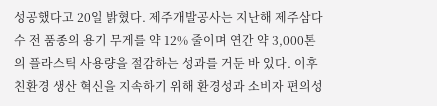성공했다고 20일 밝혔다. 제주개발공사는 지난해 제주삼다수 전 품종의 용기 무게를 약 12% 줄이며 연간 약 3,000톤의 플라스틱 사용량을 절감하는 성과를 거둔 바 있다. 이후 친환경 생산 혁신을 지속하기 위해 환경성과 소비자 편의성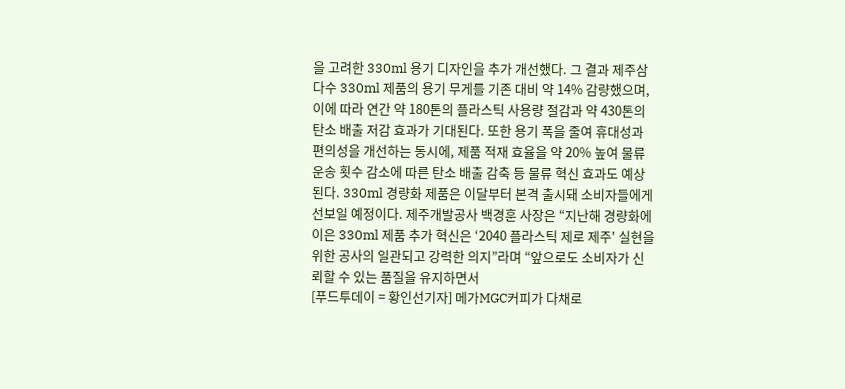을 고려한 330ml 용기 디자인을 추가 개선했다. 그 결과 제주삼다수 330ml 제품의 용기 무게를 기존 대비 약 14% 감량했으며, 이에 따라 연간 약 180톤의 플라스틱 사용량 절감과 약 430톤의 탄소 배출 저감 효과가 기대된다. 또한 용기 폭을 줄여 휴대성과 편의성을 개선하는 동시에, 제품 적재 효율을 약 20% 높여 물류 운송 횟수 감소에 따른 탄소 배출 감축 등 물류 혁신 효과도 예상된다. 330ml 경량화 제품은 이달부터 본격 출시돼 소비자들에게 선보일 예정이다. 제주개발공사 백경훈 사장은 “지난해 경량화에 이은 330ml 제품 추가 혁신은 ‘2040 플라스틱 제로 제주' 실현을 위한 공사의 일관되고 강력한 의지”라며 “앞으로도 소비자가 신뢰할 수 있는 품질을 유지하면서
[푸드투데이 = 황인선기자] 메가MGC커피가 다채로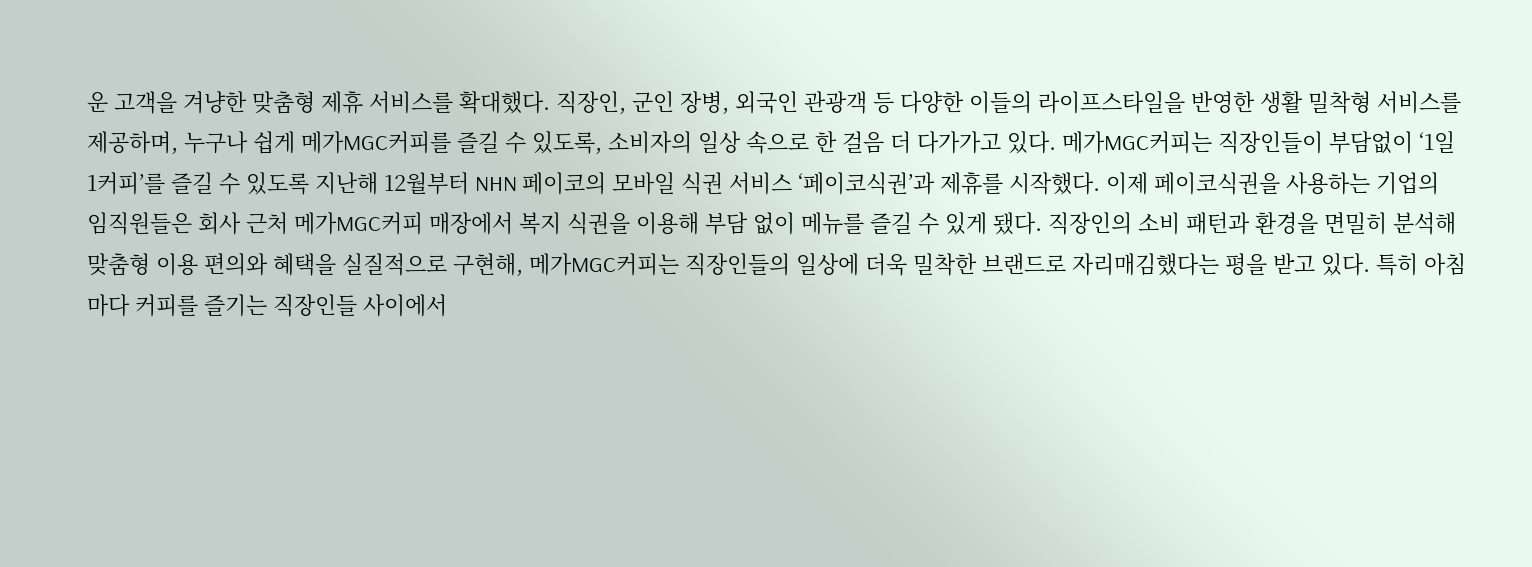운 고객을 겨냥한 맞춤형 제휴 서비스를 확대했다. 직장인, 군인 장병, 외국인 관광객 등 다양한 이들의 라이프스타일을 반영한 생활 밀착형 서비스를 제공하며, 누구나 쉽게 메가MGC커피를 즐길 수 있도록, 소비자의 일상 속으로 한 걸음 더 다가가고 있다. 메가MGC커피는 직장인들이 부담없이 ‘1일 1커피’를 즐길 수 있도록 지난해 12월부터 NHN 페이코의 모바일 식권 서비스 ‘페이코식권’과 제휴를 시작했다. 이제 페이코식권을 사용하는 기업의 임직원들은 회사 근처 메가MGC커피 매장에서 복지 식권을 이용해 부담 없이 메뉴를 즐길 수 있게 됐다. 직장인의 소비 패턴과 환경을 면밀히 분석해 맞춤형 이용 편의와 혜택을 실질적으로 구현해, 메가MGC커피는 직장인들의 일상에 더욱 밀착한 브랜드로 자리매김했다는 평을 받고 있다. 특히 아침마다 커피를 즐기는 직장인들 사이에서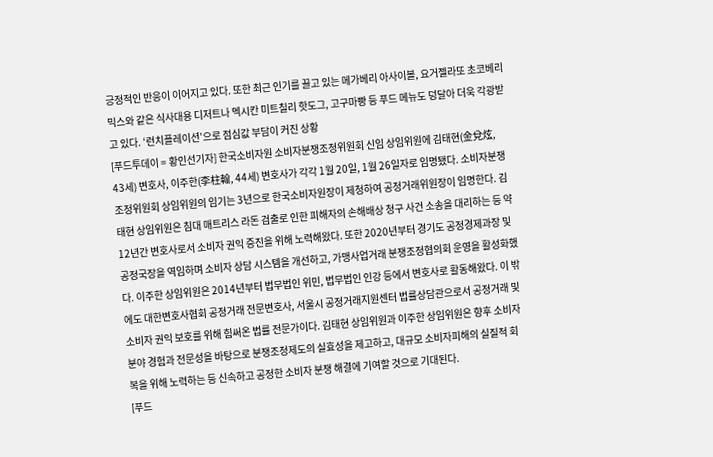긍정적인 반응이 이어지고 있다. 또한 최근 인기를 끌고 있는 메가베리 아사이볼, 요거젤라또 초코베리믹스와 같은 식사대용 디저트나 멕시칸 미트칠리 핫도그, 고구마빵 등 푸드 메뉴도 덩달아 더욱 각광받고 있다. ‘런치플레이션’으로 점심값 부담이 커진 상황
[푸드투데이 = 황인선기자] 한국소비자원 소비자분쟁조정위원회 신임 상임위원에 김태현(金兌炫, 43세) 변호사, 이주한(李柱翰, 44세) 변호사가 각각 1월 20일, 1월 26일자로 임명됐다. 소비자분쟁조정위원회 상임위원의 임기는 3년으로 한국소비자원장이 제청하여 공정거래위원장이 임명한다. 김태현 상임위원은 침대 매트리스 라돈 검출로 인한 피해자의 손해배상 청구 사건 소송을 대리하는 등 약 12년간 변호사로서 소비자 권익 증진을 위해 노력해왔다. 또한 2020년부터 경기도 공정경제과장 및 공정국장을 역임하며 소비자 상담 시스템을 개선하고, 가맹사업거래 분쟁조정협의회 운영을 활성화했다. 이주한 상임위원은 2014년부터 법무법인 위민, 법무법인 인강 등에서 변호사로 활동해왔다. 이 밖에도 대한변호사협회 공정거래 전문변호사, 서울시 공정거래지원센터 법률상담관으로서 공정거래 및 소비자 권익 보호를 위해 힘써온 법률 전문가이다. 김태현 상임위원과 이주한 상임위원은 향후 소비자 분야 경험과 전문성을 바탕으로 분쟁조정제도의 실효성을 제고하고, 대규모 소비자피해의 실질적 회복을 위해 노력하는 등 신속하고 공정한 소비자 분쟁 해결에 기여할 것으로 기대된다.
[푸드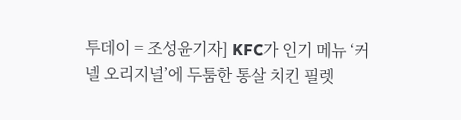투데이 = 조성윤기자] KFC가 인기 메뉴 ‘커넬 오리지널’에 두툼한 통살 치킨 필렛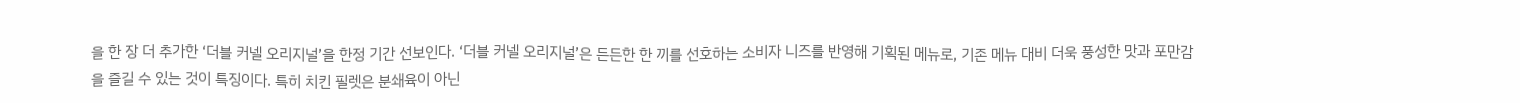을 한 장 더 추가한 ‘더블 커넬 오리지널’을 한정 기간 선보인다. ‘더블 커넬 오리지널’은 든든한 한 끼를 선호하는 소비자 니즈를 반영해 기획된 메뉴로, 기존 메뉴 대비 더욱 풍성한 맛과 포만감을 즐길 수 있는 것이 특징이다. 특히 치킨 필렛은 분쇄육이 아닌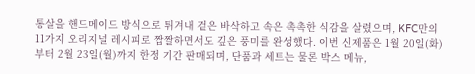통살을 핸드메이드 방식으로 튀겨내 겉은 바삭하고 속은 촉촉한 식감을 살렸으며, KFC만의 11가지 오리지널 레시피로 짭짤하면서도 깊은 풍미를 완성했다. 이번 신제품은 1월 20일(화)부터 2월 23일(월)까지 한정 기간 판매되며, 단품과 세트는 물론 박스 메뉴,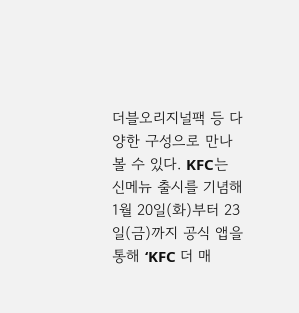더블오리지널팩 등 다양한 구성으로 만나볼 수 있다. KFC는 신메뉴 출시를 기념해 1월 20일(화)부터 23일(금)까지 공식 앱을 통해 ‘KFC 더 매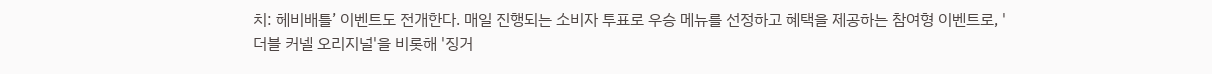치: 헤비배틀’ 이벤트도 전개한다. 매일 진행되는 소비자 투표로 우승 메뉴를 선정하고 혜택을 제공하는 참여형 이벤트로, '더블 커넬 오리지널'을 비롯해 '징거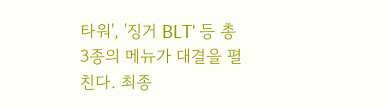타워', '징거 BLT' 등 총 3종의 메뉴가 대결을 펼친다. 최종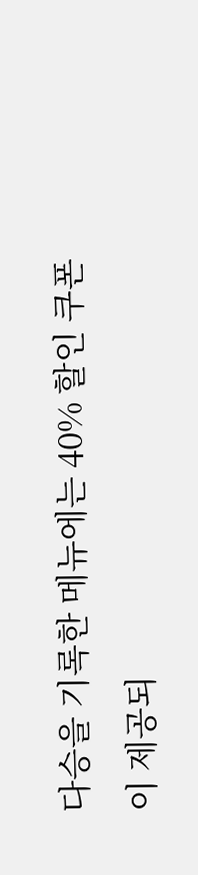다승을 기록한 메뉴에는 40% 할인 쿠폰이 제공되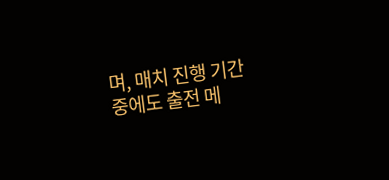며, 매치 진행 기간 중에도 출전 메